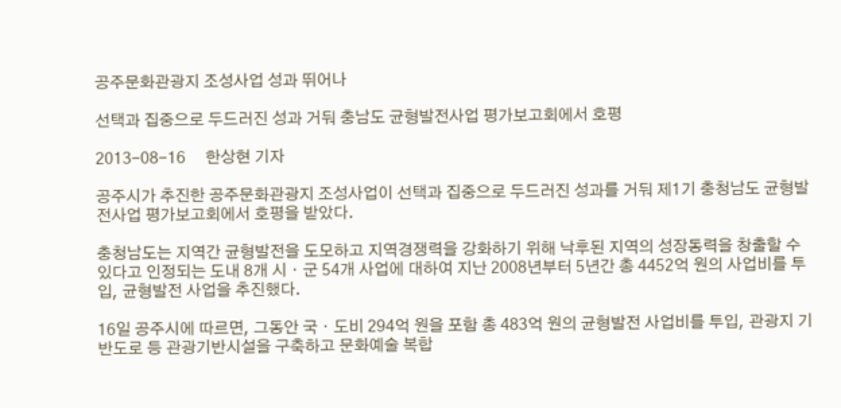공주문화관광지 조성사업 성과 뛰어나

선택과 집중으로 두드러진 성과 거둬 충남도 균형발전사업 평가보고회에서 호평

2013-08-16     한상현 기자

공주시가 추진한 공주문화관광지 조성사업이 선택과 집중으로 두드러진 성과를 거둬 제1기 충청남도 균형발전사업 평가보고회에서 호평을 받았다.

충청남도는 지역간 균형발전을 도모하고 지역경쟁력을 강화하기 위해 낙후된 지역의 성장동력을 창출할 수 있다고 인정되는 도내 8개 시ㆍ군 54개 사업에 대하여 지난 2008년부터 5년간 총 4452억 원의 사업비를 투입, 균형발전 사업을 추진했다.

16일 공주시에 따르면, 그동안 국ㆍ도비 294억 원을 포함 총 483억 원의 균형발전 사업비를 투입, 관광지 기반도로 등 관광기반시설을 구축하고 문화예술 복합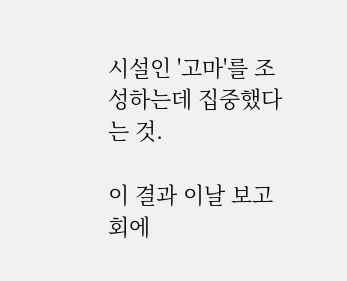시설인 '고마'를 조성하는데 집중했다는 것.

이 결과 이날 보고회에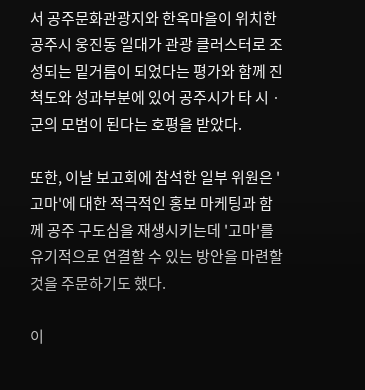서 공주문화관광지와 한옥마을이 위치한 공주시 웅진동 일대가 관광 클러스터로 조성되는 밑거름이 되었다는 평가와 함께 진척도와 성과부분에 있어 공주시가 타 시ㆍ군의 모범이 된다는 호평을 받았다.

또한, 이날 보고회에 참석한 일부 위원은 '고마'에 대한 적극적인 홍보 마케팅과 함께 공주 구도심을 재생시키는데 '고마'를 유기적으로 연결할 수 있는 방안을 마련할 것을 주문하기도 했다.

이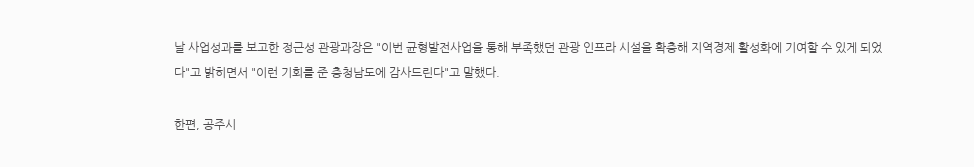날 사업성과를 보고한 정근성 관광과장은 "이번 균형발전사업을 통해 부족했던 관광 인프라 시설을 확충해 지역경제 활성화에 기여할 수 있게 되었다"고 밝히면서 "이런 기회를 준 충청남도에 감사드린다"고 말했다.

한편, 공주시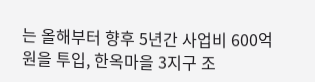는 올해부터 향후 5년간 사업비 600억 원을 투입, 한옥마을 3지구 조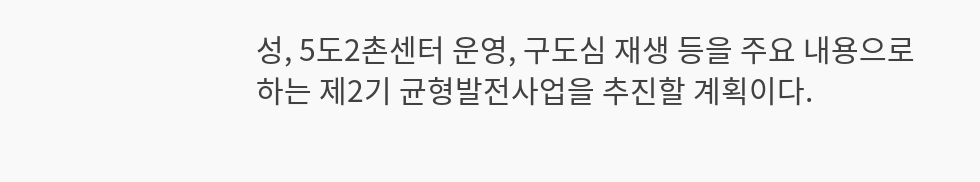성, 5도2촌센터 운영, 구도심 재생 등을 주요 내용으로 하는 제2기 균형발전사업을 추진할 계획이다.